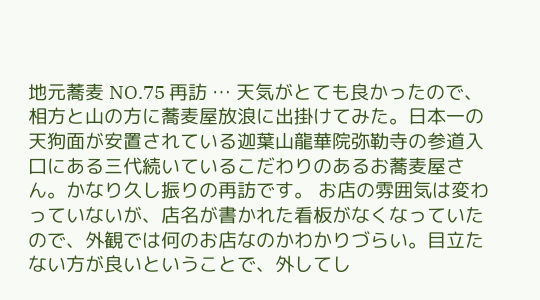地元蕎麦 NO.75 再訪 … 天気がとても良かったので、相方と山の方に蕎麦屋放浪に出掛けてみた。日本一の天狗面が安置されている迦葉山龍華院弥勒寺の参道入口にある三代続いているこだわりのあるお蕎麦屋さん。かなり久し振りの再訪です。 お店の雰囲気は変わっていないが、店名が書かれた看板がなくなっていたので、外観では何のお店なのかわかりづらい。目立たない方が良いということで、外してし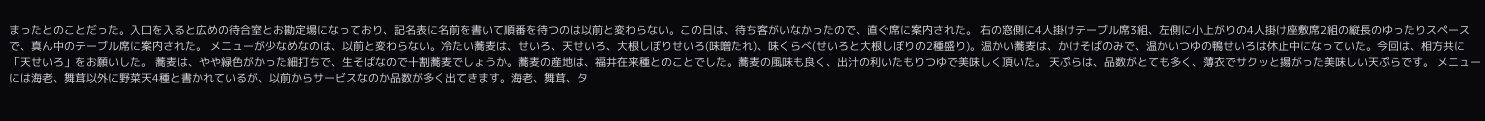まったとのことだった。入口を入ると広めの待合室とお勘定場になっており、記名表に名前を書いて順番を待つのは以前と変わらない。この日は、待ち客がいなかったので、直ぐ席に案内された。 右の窓側に4人掛けテーブル席3組、左側に小上がりの4人掛け座敷席2組の縦長のゆったりスペースで、真ん中のテーブル席に案内された。 メニューが少なめなのは、以前と変わらない。冷たい蕎麦は、せいろ、天せいろ、大根しぼりせいろ(味噌たれ)、味くらべ(せいろと大根しぼりの2種盛り)。温かい蕎麦は、かけそばのみで、温かいつゆの鴨せいろは休止中になっていた。今回は、相方共に「天せいろ」をお願いした。 蕎麦は、やや緑色がかった細打ちで、生そばなので十割蕎麦でしょうか。蕎麦の産地は、福井在来種とのことでした。蕎麦の風味も良く、出汁の利いたもりつゆで美味しく頂いた。 天ぷらは、品数がとても多く、薄衣でサクッと揚がった美味しい天ぷらです。 メニューには海老、舞茸以外に野菜天4種と書かれているが、以前からサービスなのか品数が多く出てきます。海老、舞茸、タ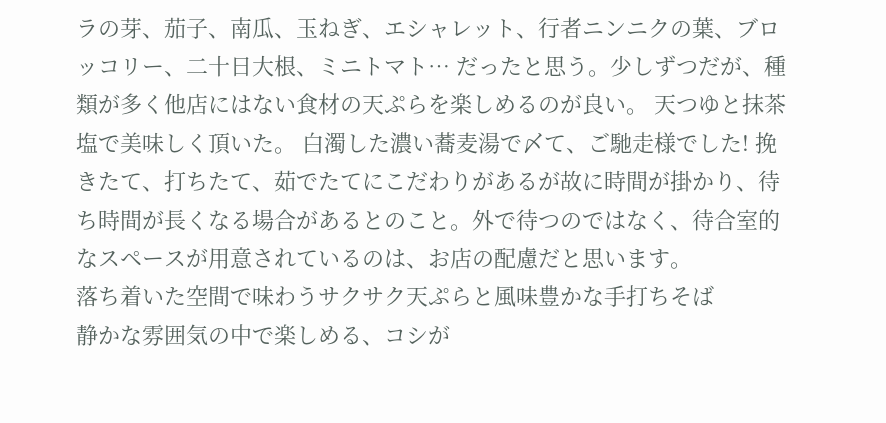ラの芽、茄子、南瓜、玉ねぎ、エシャレット、行者ニンニクの葉、ブロッコリー、二十日大根、ミニトマト… だったと思う。少しずつだが、種類が多く他店にはない食材の天ぷらを楽しめるのが良い。 天つゆと抹茶塩で美味しく頂いた。 白濁した濃い蕎麦湯で〆て、ご馳走様でした! 挽きたて、打ちたて、茹でたてにこだわりがあるが故に時間が掛かり、待ち時間が長くなる場合があるとのこと。外で待つのではなく、待合室的なスペースが用意されているのは、お店の配慮だと思います。
落ち着いた空間で味わうサクサク天ぷらと風味豊かな手打ちそば
静かな雰囲気の中で楽しめる、コシが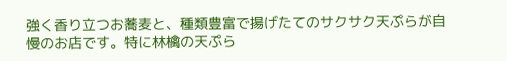強く香り立つお蕎麦と、種類豊富で揚げたてのサクサク天ぷらが自慢のお店です。特に林檎の天ぷら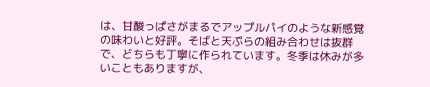は、甘酸っぱさがまるでアップルパイのような新感覚の味わいと好評。そばと天ぷらの組み合わせは抜群で、どちらも丁寧に作られています。冬季は休みが多いこともありますが、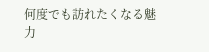何度でも訪れたくなる魅力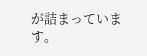が詰まっています。